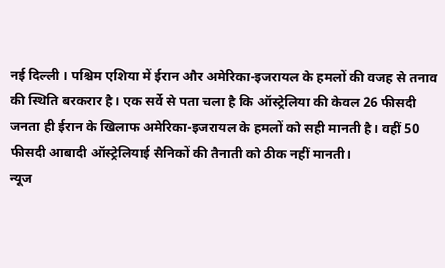नई दिल्ली । पश्चिम एशिया में ईरान और अमेरिका-इजरायल के हमलों की वजह से तनाव की स्थिति बरकरार है। एक सर्वे से पता चला है कि ऑस्ट्रेलिया की केवल 26 फीसदी जनता ही ईरान के खिलाफ अमेरिका-इजरायल के हमलों को सही मानती है। वहीं 50 फीसदी आबादी ऑस्ट्रेलियाई सैनिकों की तैनाती को ठीक नहीं मानती।
न्यूज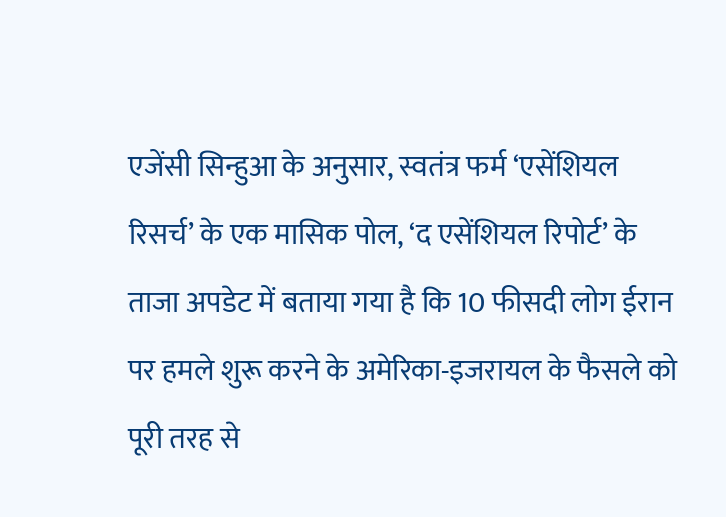एजेंसी सिन्हुआ के अनुसार, स्वतंत्र फर्म ‘एसेंशियल रिसर्च’ के एक मासिक पोल, ‘द एसेंशियल रिपोर्ट’ के ताजा अपडेट में बताया गया है कि 10 फीसदी लोग ईरान पर हमले शुरू करने के अमेरिका-इजरायल के फैसले को पूरी तरह से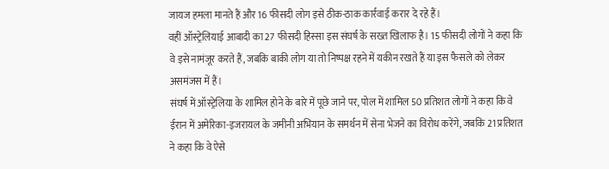जायज हमला मानते हैं और 16 फीसदी लोग इसे ठीक-ठाक कार्रवाई करार दे रहे हैं।
वहीं ऑस्ट्रेलियाई आबादी का 27 फीसदी हिस्सा इस संघर्ष के सख्त खिलाफ है। 15 फीसदी लोगों ने कहा कि वे इसे नामंजूर करते हैं, जबकि बाकी लोग या तो निष्पक्ष रहने में यकीन रखते हैं या इस फैसले को लेकर असमंजस में हैं।
संघर्ष में ऑस्ट्रेलिया के शामिल होने के बारे में पूछे जाने पर, पोल में शामिल 50 प्रतिशत लोगों ने कहा कि वे ईरान में अमेरिका-इजरायल के जमीनी अभियान के समर्थन में सेना भेजने का विरोध करेंगे, जबकि 21 प्रतिशत ने कहा कि वे ऐसे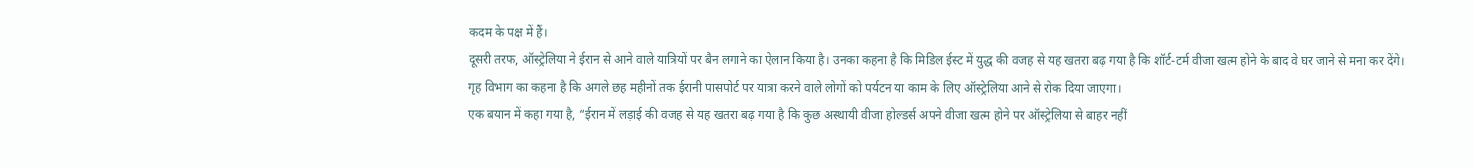कदम के पक्ष में हैं।
दूसरी तरफ, ऑस्ट्रेलिया ने ईरान से आने वाले यात्रियों पर बैन लगाने का ऐलान किया है। उनका कहना है कि मिडिल ईस्ट में युद्ध की वजह से यह खतरा बढ़ गया है कि शॉर्ट-टर्म वीजा खत्म होने के बाद वे घर जाने से मना कर देंगे।
गृह विभाग का कहना है कि अगले छह महीनों तक ईरानी पासपोर्ट पर यात्रा करने वाले लोगों को पर्यटन या काम के लिए ऑस्ट्रेलिया आने से रोक दिया जाएगा।
एक बयान में कहा गया है, “ईरान में लड़ाई की वजह से यह खतरा बढ़ गया है कि कुछ अस्थायी वीजा होल्डर्स अपने वीजा खत्म होने पर ऑस्ट्रेलिया से बाहर नहीं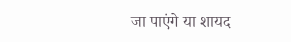जा पाएंगे या शायद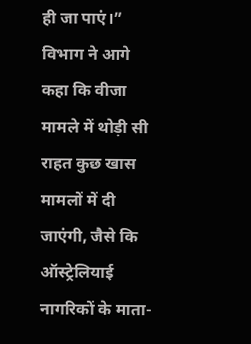ही जा पाएं।”
विभाग ने आगे कहा कि वीजा मामले में थोड़ी सी राहत कुछ खास मामलों में दी जाएंगी, जैसे कि ऑस्ट्रेलियाई नागरिकों के माता-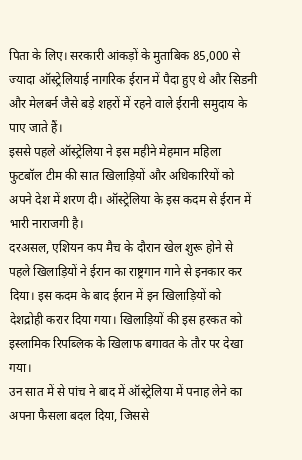पिता के लिए। सरकारी आंकड़ों के मुताबिक 85,000 से ज्यादा ऑस्ट्रेलियाई नागरिक ईरान में पैदा हुए थे और सिडनी और मेलबर्न जैसे बड़े शहरों में रहने वाले ईरानी समुदाय के पाए जाते हैं।
इससे पहले ऑस्ट्रेलिया ने इस महीने मेहमान महिला फुटबॉल टीम की सात खिलाड़ियों और अधिकारियों को अपने देश में शरण दी। ऑस्ट्रेलिया के इस कदम से ईरान में भारी नाराजगी है।
दरअसल, एशियन कप मैच के दौरान खेल शुरू होने से पहले खिलाड़ियों ने ईरान का राष्ट्रगान गाने से इनकार कर दिया। इस कदम के बाद ईरान में इन खिलाड़ियों को देशद्रोही करार दिया गया। खिलाड़ियों की इस हरकत को इस्लामिक रिपब्लिक के खिलाफ बगावत के तौर पर देखा गया।
उन सात में से पांच ने बाद में ऑस्ट्रेलिया में पनाह लेने का अपना फैसला बदल दिया, जिससे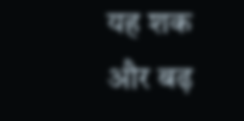यह शक और बढ़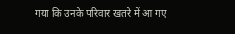गया कि उनके परिवार खतरे में आ गए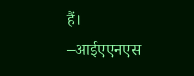हैं।
–आईएएनएस